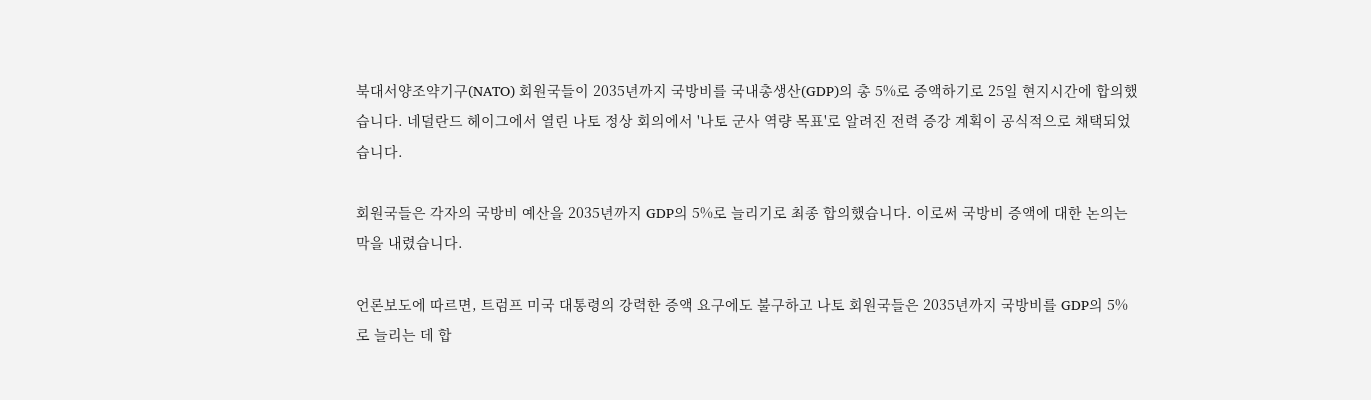북대서양조약기구(NATO) 회원국들이 2035년까지 국방비를 국내총생산(GDP)의 총 5%로 증액하기로 25일 현지시간에 합의했습니다. 네덜란드 헤이그에서 열린 나토 정상 회의에서 '나토 군사 역량 목표'로 알려진 전력 증강 계획이 공식적으로 채택되었습니다.

회원국들은 각자의 국방비 예산을 2035년까지 GDP의 5%로 늘리기로 최종 합의했습니다. 이로써 국방비 증액에 대한 논의는 막을 내렸습니다.

언론보도에 따르면, 트럼프 미국 대통령의 강력한 증액 요구에도 불구하고 나토 회원국들은 2035년까지 국방비를 GDP의 5%로 늘리는 데 합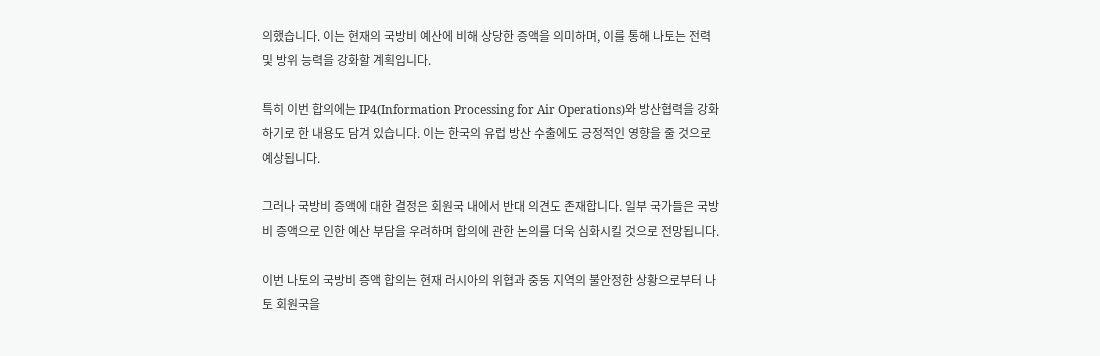의했습니다. 이는 현재의 국방비 예산에 비해 상당한 증액을 의미하며, 이를 통해 나토는 전력 및 방위 능력을 강화할 계획입니다.

특히 이번 합의에는 IP4(Information Processing for Air Operations)와 방산협력을 강화하기로 한 내용도 담겨 있습니다. 이는 한국의 유럽 방산 수출에도 긍정적인 영향을 줄 것으로 예상됩니다.

그러나 국방비 증액에 대한 결정은 회원국 내에서 반대 의견도 존재합니다. 일부 국가들은 국방비 증액으로 인한 예산 부담을 우려하며 합의에 관한 논의를 더욱 심화시킬 것으로 전망됩니다.

이번 나토의 국방비 증액 합의는 현재 러시아의 위협과 중동 지역의 불안정한 상황으로부터 나토 회원국을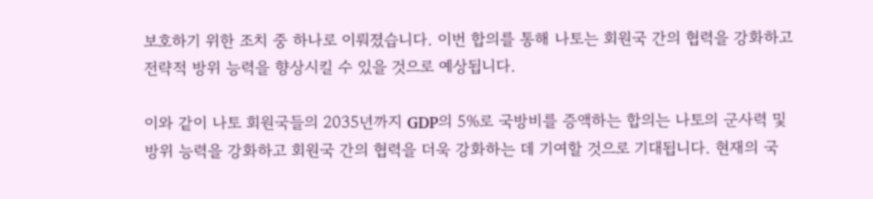보호하기 위한 조치 중 하나로 이뤄졌습니다. 이번 합의를 통해 나토는 회원국 간의 협력을 강화하고 전략적 방위 능력을 향상시킬 수 있을 것으로 예상됩니다.

이와 같이 나토 회원국들의 2035년까지 GDP의 5%로 국방비를 증액하는 합의는 나토의 군사력 및 방위 능력을 강화하고 회원국 간의 협력을 더욱 강화하는 데 기여할 것으로 기대됩니다. 현재의 국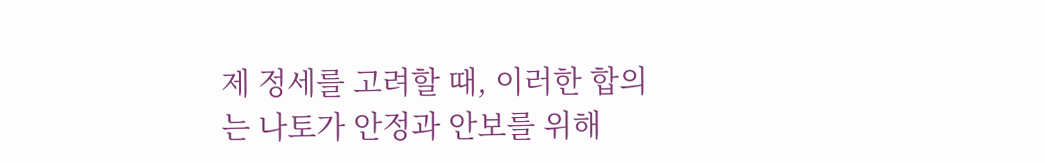제 정세를 고려할 때, 이러한 합의는 나토가 안정과 안보를 위해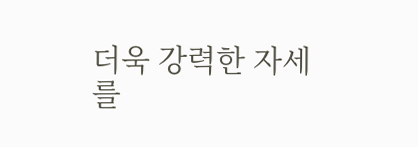더욱 강력한 자세를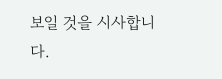보일 것을 시사합니다.